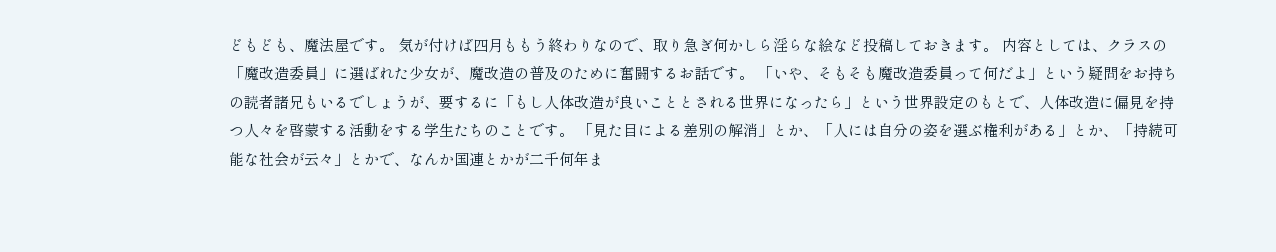どもども、魔法屋です。 気が付けば四月ももう終わりなので、取り急ぎ何かしら淫らな絵など投稿しておきます。 内容としては、クラスの「魔改造委員」に選ばれた少女が、魔改造の普及のために奮闘するお話です。 「いや、そもそも魔改造委員って何だよ」という疑問をお持ちの読者諸兄もいるでしょうが、要するに「もし人体改造が良いこととされる世界になったら」という世界設定のもとで、人体改造に偏見を持つ人々を啓蒙する活動をする学生たちのことです。 「見た目による差別の解消」とか、「人には自分の姿を選ぶ権利がある」とか、「持続可能な社会が云々」とかで、なんか国連とかが二千何年ま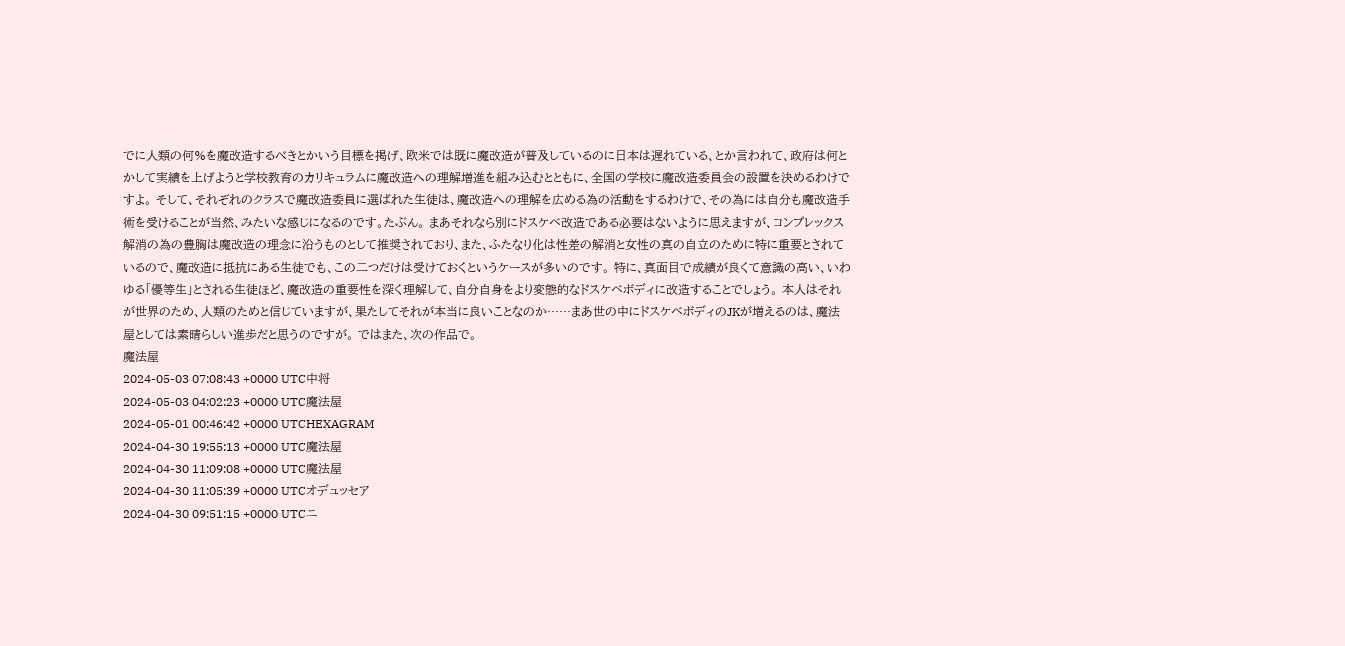でに人類の何%を魔改造するべきとかいう目標を掲げ、欧米では既に魔改造が普及しているのに日本は遅れている、とか言われて、政府は何とかして実績を上げようと学校教育のカリキュラムに魔改造への理解増進を組み込むとともに、全国の学校に魔改造委員会の設置を決めるわけですよ。 そして、それぞれのクラスで魔改造委員に選ばれた生徒は、魔改造への理解を広める為の活動をするわけで、その為には自分も魔改造手術を受けることが当然、みたいな感じになるのです。たぶん。 まあそれなら別にドスケベ改造である必要はないように思えますが、コンプレックス解消の為の豊胸は魔改造の理念に沿うものとして推奨されており、また、ふたなり化は性差の解消と女性の真の自立のために特に重要とされているので、魔改造に抵抗にある生徒でも、この二つだけは受けておくというケースが多いのです。 特に、真面目で成績が良くて意識の高い、いわゆる「優等生」とされる生徒ほど、魔改造の重要性を深く理解して、自分自身をより変態的なドスケベボディに改造することでしょう。 本人はそれが世界のため、人類のためと信じていますが、果たしてそれが本当に良いことなのか……まあ世の中にドスケベボディのJKが増えるのは、魔法屋としては素晴らしい進歩だと思うのですが。 ではまた、次の作品で。
魔法屋
2024-05-03 07:08:43 +0000 UTC中将
2024-05-03 04:02:23 +0000 UTC魔法屋
2024-05-01 00:46:42 +0000 UTCHEXAGRAM
2024-04-30 19:55:13 +0000 UTC魔法屋
2024-04-30 11:09:08 +0000 UTC魔法屋
2024-04-30 11:05:39 +0000 UTCオデュッセア
2024-04-30 09:51:15 +0000 UTCニ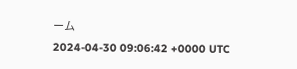ーム
2024-04-30 09:06:42 +0000 UTC